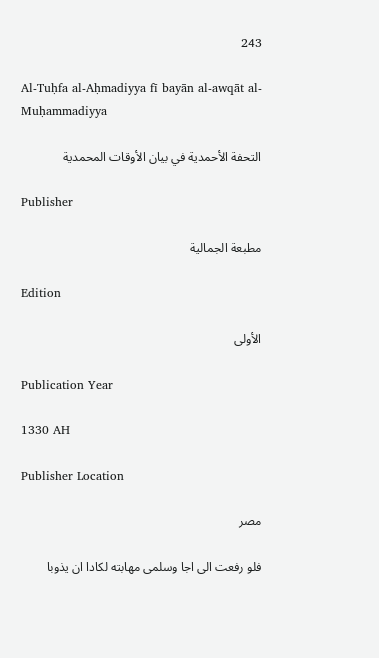243

Al-Tuḥfa al-Aḥmadiyya fī bayān al-awqāt al-Muḥammadiyya

التحفة الأحمدية في بيان الأوقات المحمدية

Publisher

مطبعة الجمالية

Edition

الأولى

Publication Year

1330 AH

Publisher Location

مصر

فلو رفعت الى اجا وسلمى مهابته لكادا ان يذوبا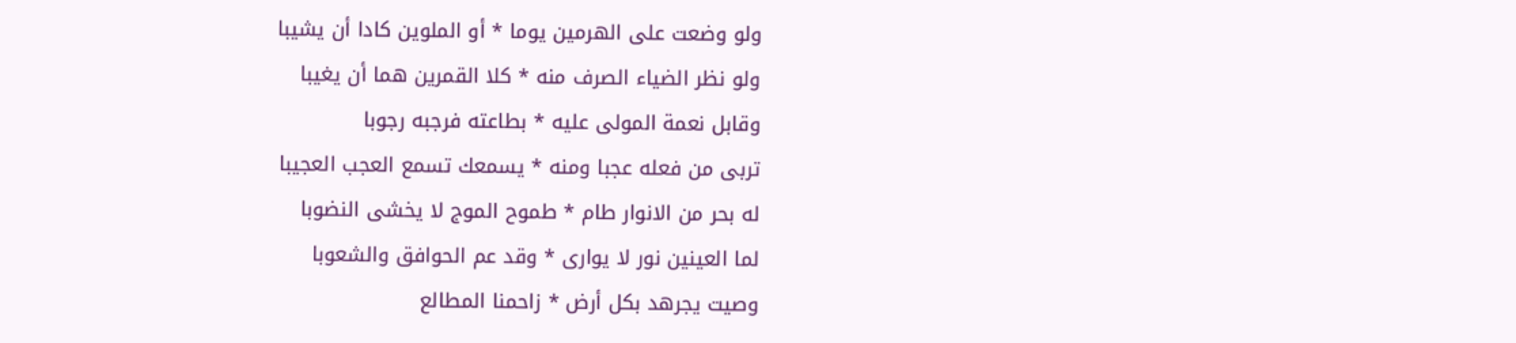ولو وضعت على الهرمين يوما * أو الملوين كادا أن يشيبا
ولو نظر الضياء الصرف منه * كلا القمرين هما أن يغيبا
وقابل نعمة المولى عليه * بطاعته فرجبه رجوبا
تربى من فعله عجبا ومنه * يسمعك تسمع العجب العجيبا
له بحر من الانوار طام * طموح الموج لا يخشى النضوبا
لما العينين نور لا يوارى * وقد عم الحوافق والشعوبا
وصيت يجرهد بكل أرض * زاحمنا المطالع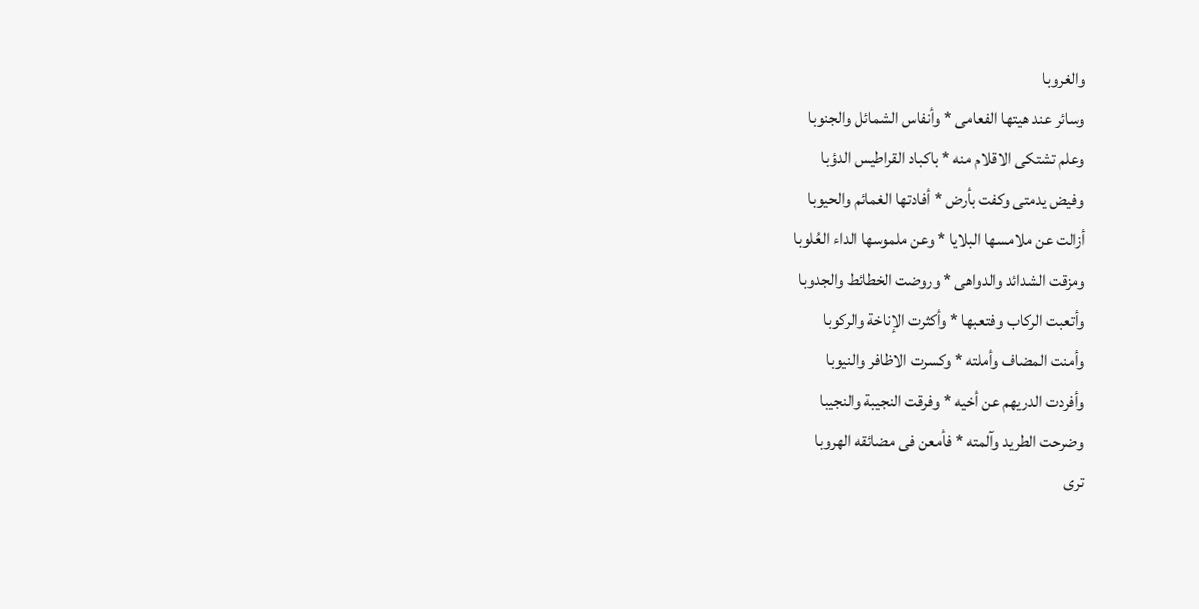والغروبا
وسائر عند هيتها الفعامى * وأنفاس الشمائل والجنوبا
وعلم تشتكى الاقلام منه * باكباد القراطيس الدؤبا
وفيض يدمتى وكفت بأرض * أفادتها الغمائم والحيوبا
أزالت عن ملامسها البلايا * وعن ملموسها الداء العُلوبا
ومزقت الشدائد والدواهى * وروضت الخطائط والجدوبا
وأتعبت الركاب وفتعبها * وأكثرت الإناخة والركوبا
وأمنت المضاف وأملته * وكسرت الاظافر والنيوبا
وأفردت الدريهم عن أخيه * وفرقت النجيبة والنجيبا
وضرحت الطريد وآلمته * فأمعن فى مضائقه الهروبا
ترى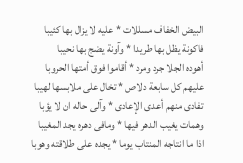البيض الخفاف مسللات * عليه لا يزال بها كئيبا
فاكونة يظل بها طريدا * وآونة يضج بها نحيبا
أهوده الجلا جرد ومرد * أقاموا فوق أمتها الحروبا
عليهم كل سابعة دلاص * تخال على ملابسها لهيبا
تفادى منهم أعدى الإعادى * وآلى حاله ان لا يؤبا
وهمات يغيب الدهر فيها * ومافى دهره يجد المغيبا
اذا ما انتاجه المنتاب يوما * يجده على طلاقته وهوبا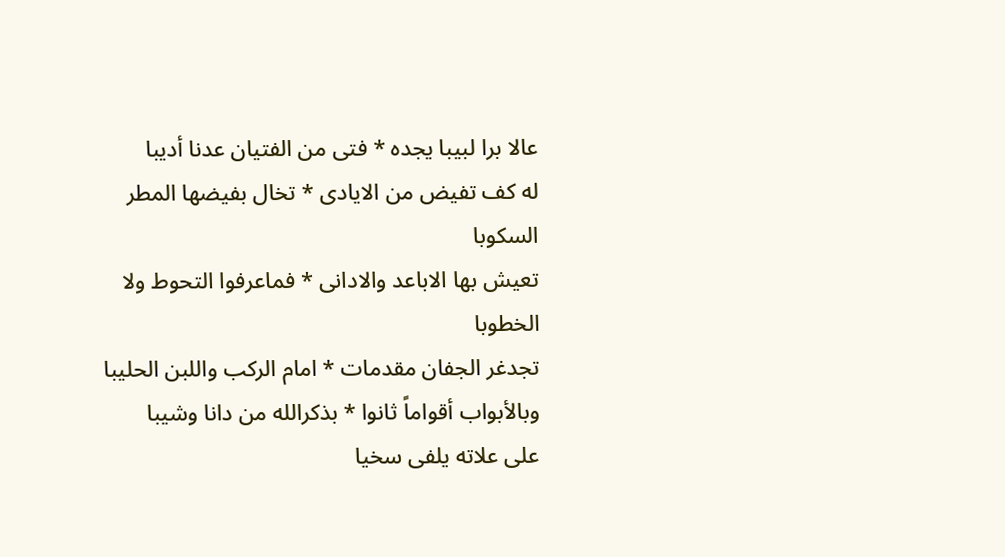عالا برا لبيبا يجده * فتى من الفتيان عدنا أديبا
له كف تفيض من الايادى * تخال بفيضها المطر السكوبا
تعيش بها الاباعد والادانى * فماعرفوا التحوط ولا الخطوبا
تجدغر الجفان مقدمات * امام الركب واللبن الحليبا
وبالأبواب أقواماً ثانوا * بذكرالله من دانا وشيبا
على علاته يلفى سخيا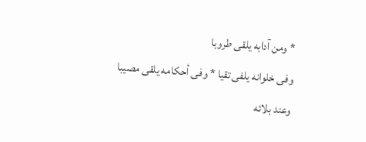* ومن آدابه يلقى طروبا
وفى خلوانه يلفى تقيا * وفى أحكامه يلقى مصيبا
وعند بلائه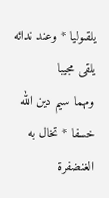يلقىوليا * وعند ندائه يلقى مجيبا
ومهما سيم دين الله خسفا * تخال به الغنضفرة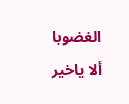الغضوبا
ألا ياخير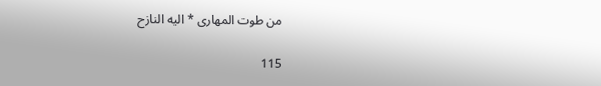من طوت المهارى * اليه النازح

115